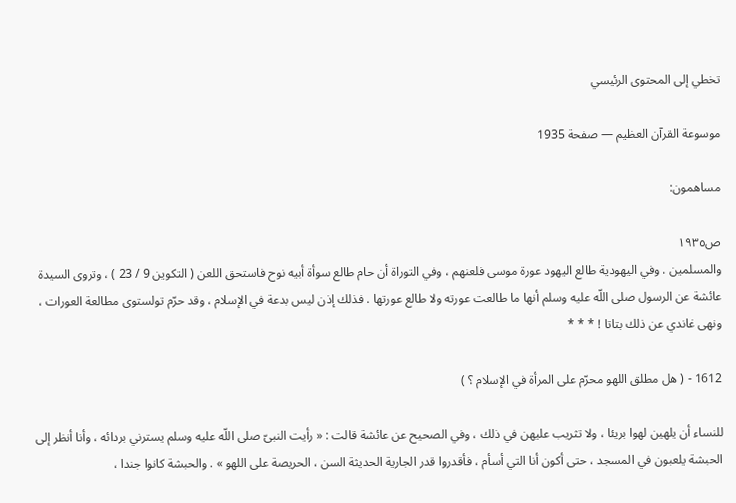تخطي إلى المحتوى الرئيسي

موسوعة القرآن العظيم — صفحة 1935

مساهمون:

ص١٩٣٥
والمسلمين . وفي اليهودية طالع اليهود عورة موسى فلعنهم ، وفي التوراة أن حام طالع سوأة أبيه نوح فاستحق اللعن ( التكوين 9 / 23 ) ، وتروى السيدة عائشة عن الرسول صلى اللّه عليه وسلم أنها ما طالعت عورته ولا طالع عورتها . فذلك إذن ليس بدعة في الإسلام ، وقد حرّم تولستوى مطالعة العورات ، ونهى غاندي عن ذلك بتاتا ! * * *

1612 - ( هل مطلق اللهو محرّم على المرأة في الإسلام ؟ )

للنساء أن يلهين لهوا بريئا ، ولا تثريب عليهن في ذلك ، وفي الصحيح عن عائشة قالت : « رأيت النبىّ صلى اللّه عليه وسلم يسترني بردائه ، وأنا أنظر إلى الحبشة يلعبون في المسجد ، حتى أكون أنا التي أسأم ، فأقدروا قدر الجارية الحديثة السن ، الحريصة على اللهو » . والحبشة كانوا جندا ،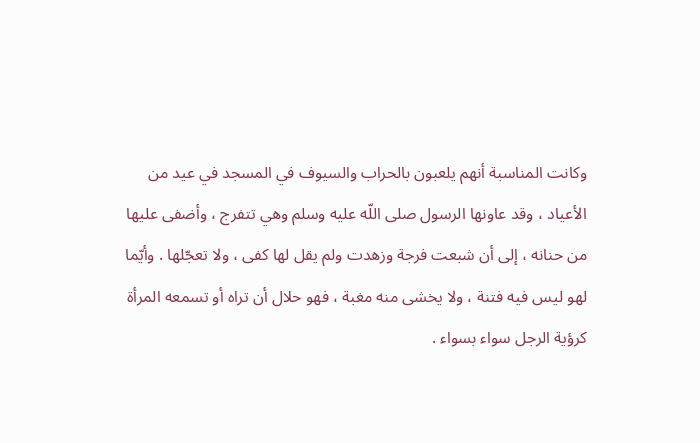وكانت المناسبة أنهم يلعبون بالحراب والسيوف في المسجد في عيد من الأعياد ، وقد عاونها الرسول صلى اللّه عليه وسلم وهي تتفرج ، وأضفى عليها من حنانه ، إلى أن شبعت فرجة وزهدت ولم يقل لها كفى ، ولا تعجّلها . وأيّما لهو ليس فيه فتنة ، ولا يخشى منه مغبة ، فهو حلال أن تراه أو تسمعه المرأة كرؤية الرجل سواء بسواء .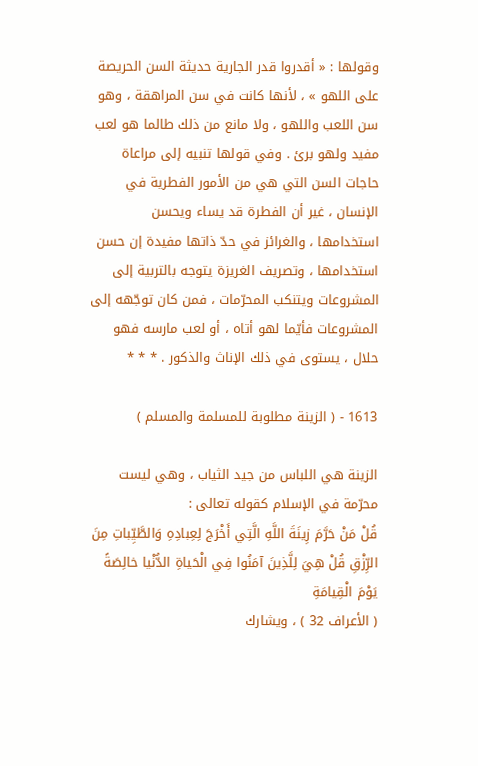وقولها : « أقدروا قدر الجارية حديثة السن الحريصة على اللهو » ، لأنها كانت في سن المراهقة ، وهو سن اللعب واللهو ، ولا مانع من ذلك طالما هو لعب مفيد ولهو برئ . وفي قولها تنبيه إلى مراعاة حاجات السن التي هي من الأمور الفطرية في الإنسان ، غير أن الفطرة قد يساء ويحسن استخدامها ، والغرائز في حدّ ذاتها مفيدة إن حسن استخدامها ، وتصريف الغريزة يتوجه بالتربية إلى المشروعات ويتنكب المحرّمات ، فمن كان توجّهه إلى المشروعات فأيّما لهو أتاه ، أو لعب مارسه فهو حلال ، يستوى في ذلك الإناث والذكور . * * *

1613 - ( الزينة مطلوبة للمسلمة والمسلم )

الزينة هي اللباس من جيد الثياب ، وهي ليست محرّمة في الإسلام كقوله تعالى :
قُلْ مَنْ حَرَّمَ زِينَةَ اللَّهِ الَّتِي أَخْرَجَ لِعِبادِهِ وَالطَّيِّباتِ مِنَ الرِّزْقِ قُلْ هِيَ لِلَّذِينَ آمَنُوا فِي الْحَياةِ الدُّنْيا خالِصَةً يَوْمَ الْقِيامَةِ
( الأعراف 32 ) ، ويشارك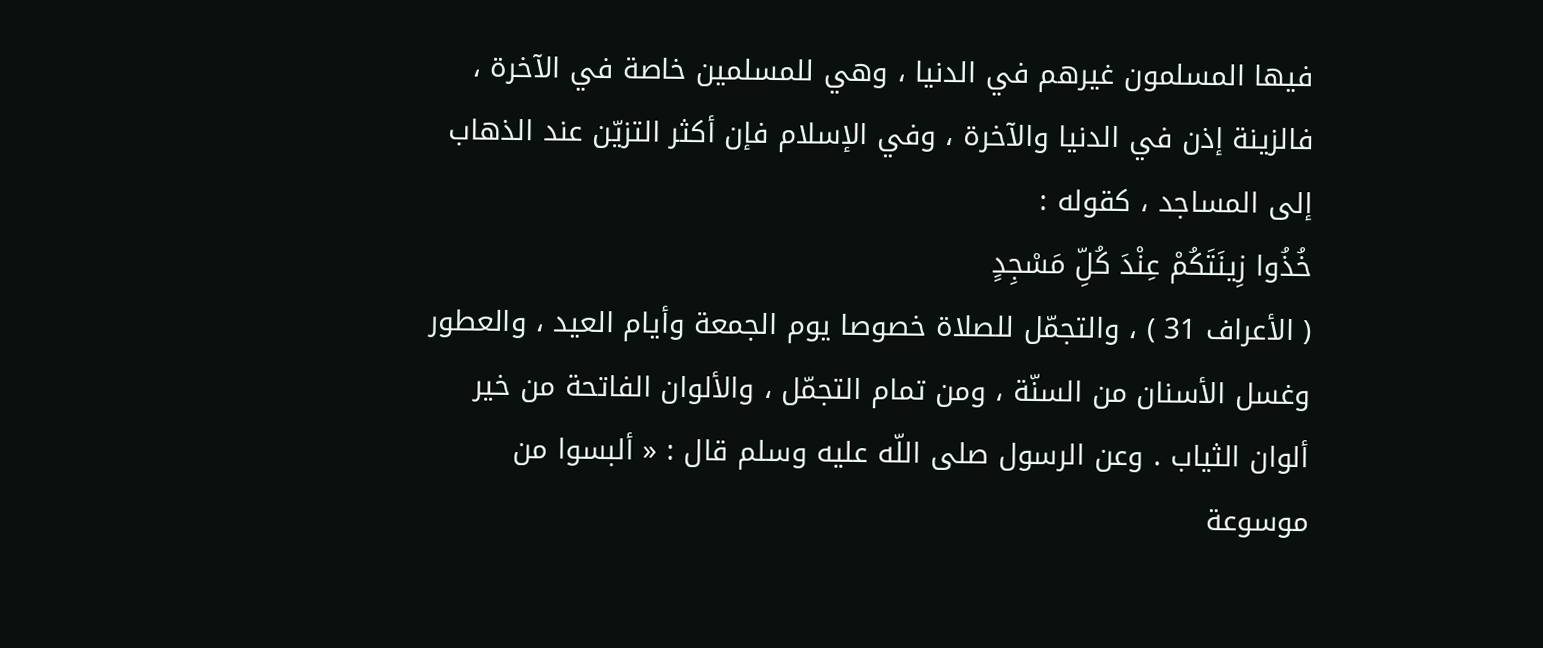فيها المسلمون غيرهم في الدنيا ، وهي للمسلمين خاصة في الآخرة ، فالزينة إذن في الدنيا والآخرة ، وفي الإسلام فإن أكثر التزيّن عند الذهاب إلى المساجد ، كقوله :
خُذُوا زِينَتَكُمْ عِنْدَ كُلِّ مَسْجِدٍ
( الأعراف 31 ) ، والتجمّل للصلاة خصوصا يوم الجمعة وأيام العيد ، والعطور وغسل الأسنان من السنّة ، ومن تمام التجمّل ، والألوان الفاتحة من خير ألوان الثياب . وعن الرسول صلى اللّه عليه وسلم قال : « ألبسوا من
موسوعة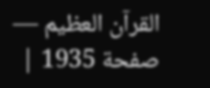القرآن العظيم — صفحة 1935 |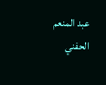عبد المنعم الحفني